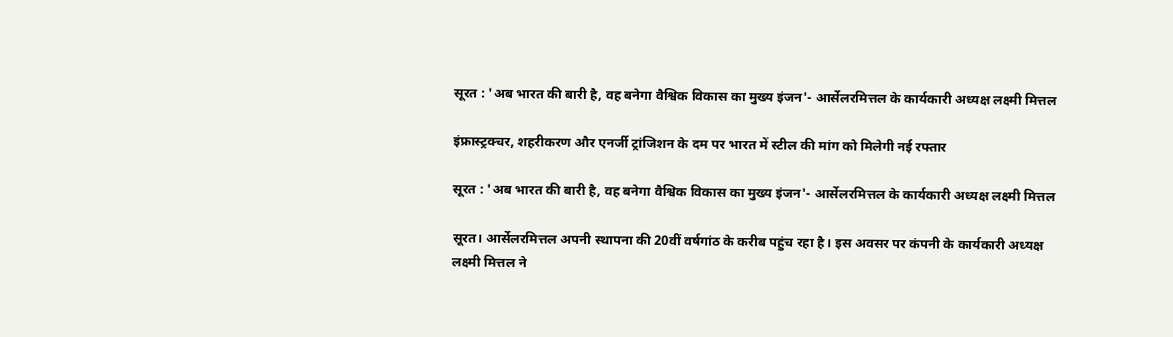सूरत : 'अब भारत की बारी है, वह बनेगा वैश्विक विकास का मुख्य इंजन'- आर्सेलरमित्तल के कार्यकारी अध्यक्ष लक्ष्मी मित्तल

इंफ्रास्ट्रक्चर, शहरीकरण और एनर्जी ट्रांजिशन के दम पर भारत में स्टील की मांग को मिलेगी नई रफ्तार

सूरत : 'अब भारत की बारी है, वह बनेगा वैश्विक विकास का मुख्य इंजन'- आर्सेलरमित्तल के कार्यकारी अध्यक्ष लक्ष्मी मित्तल

सूरत। आर्सेलरमित्तल अपनी स्थापना की 20वीं वर्षगांठ के करीब पहुंच रहा है। इस अवसर पर कंपनी के कार्यकारी अध्यक्ष लक्ष्मी मित्तल ने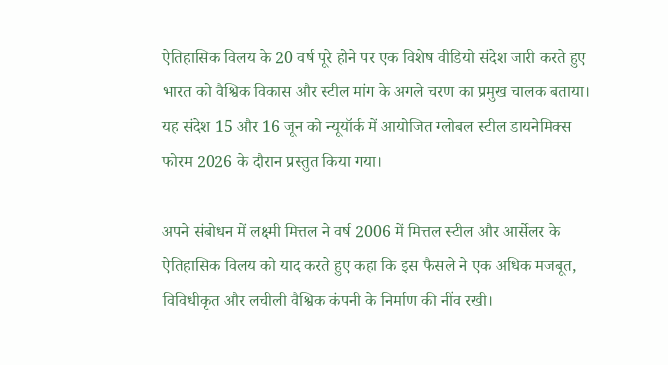ऐतिहासिक विलय के 20 वर्ष पूरे होने पर एक विशेष वीडियो संदेश जारी करते हुए भारत को वैश्विक विकास और स्टील मांग के अगले चरण का प्रमुख चालक बताया। यह संदेश 15 और 16 जून को न्यूयॉर्क में आयोजित ग्लोबल स्टील डायनेमिक्स फोरम 2026 के दौरान प्रस्तुत किया गया।

अपने संबोधन में लक्ष्मी मित्तल ने वर्ष 2006 में मित्तल स्टील और आर्सेलर के ऐतिहासिक विलय को याद करते हुए कहा कि इस फैसले ने एक अधिक मजबूत, विविधीकृत और लचीली वैश्विक कंपनी के निर्माण की नींव रखी।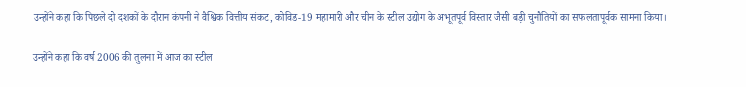उन्होंने कहा कि पिछले दो दशकों के दौरान कंपनी ने वैश्विक वित्तीय संकट, कोविड-19 महामारी और चीन के स्टील उद्योग के अभूतपूर्व विस्तार जैसी बड़ी चुनौतियों का सफलतापूर्वक सामना किया।

उन्होंने कहा कि वर्ष 2006 की तुलना में आज का स्टील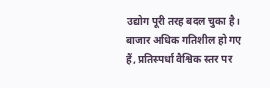उद्योग पूरी तरह बदल चुका है। बाजार अधिक गतिशील हो गए हैं, प्रतिस्पर्धा वैश्विक स्तर पर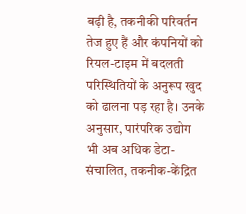बढ़ी है, तकनीकी परिवर्तन तेज हुए हैं और कंपनियों को रियल-टाइम में बदलती परिस्थितियों के अनुरूप खुद को ढालना पड़ रहा है। उनके अनुसार, पारंपरिक उद्योग भी अब अधिक डेटा-संचालित, तकनीक-केंद्रित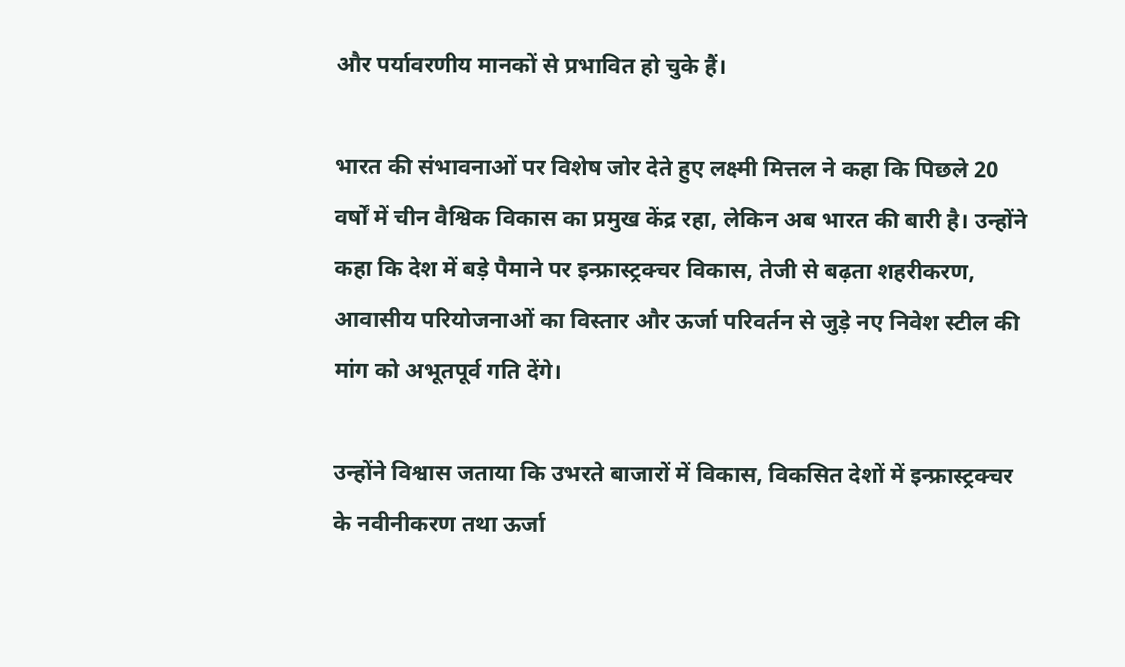और पर्यावरणीय मानकों से प्रभावित हो चुके हैं।

भारत की संभावनाओं पर विशेष जोर देते हुए लक्ष्मी मित्तल ने कहा कि पिछले 20 वर्षों में चीन वैश्विक विकास का प्रमुख केंद्र रहा, लेकिन अब भारत की बारी है। उन्होंने कहा कि देश में बड़े पैमाने पर इन्फ्रास्ट्रक्चर विकास, तेजी से बढ़ता शहरीकरण, आवासीय परियोजनाओं का विस्तार और ऊर्जा परिवर्तन से जुड़े नए निवेश स्टील की मांग को अभूतपूर्व गति देंगे।

उन्होंने विश्वास जताया कि उभरते बाजारों में विकास, विकसित देशों में इन्फ्रास्ट्रक्चर के नवीनीकरण तथा ऊर्जा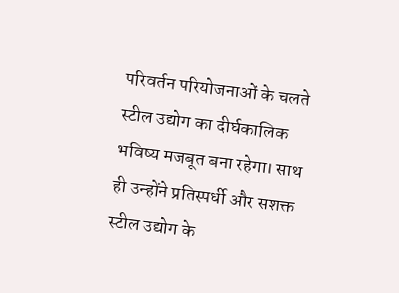परिवर्तन परियोजनाओं के चलते स्टील उद्योग का दीर्घकालिक भविष्य मजबूत बना रहेगा। साथ ही उन्होंने प्रतिस्पर्धी और सशक्त स्टील उद्योग के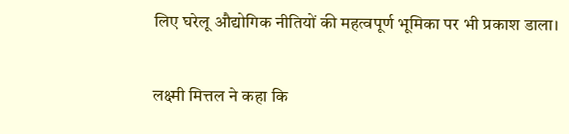लिए घरेलू औद्योगिक नीतियों की महत्वपूर्ण भूमिका पर भी प्रकाश डाला।

लक्ष्मी मित्तल ने कहा कि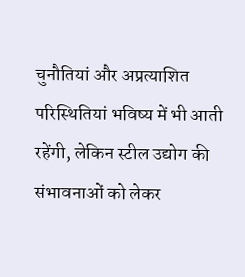चुनौतियां और अप्रत्याशित परिस्थितियां भविष्य में भी आती रहेंगी, लेकिन स्टील उद्योग की संभावनाओं को लेकर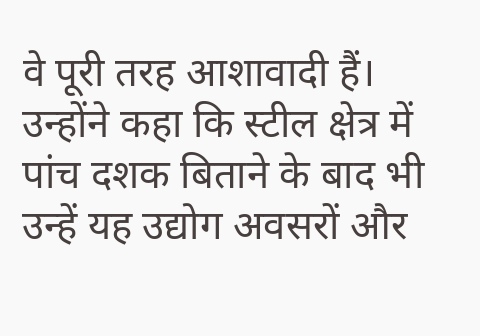वे पूरी तरह आशावादी हैं। उन्होंने कहा कि स्टील क्षेत्र में पांच दशक बिताने के बाद भी उन्हें यह उद्योग अवसरों और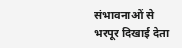संभावनाओं से भरपूर दिखाई देता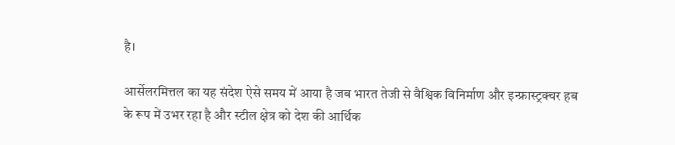है।

आर्सेलरमित्तल का यह संदेश ऐसे समय में आया है जब भारत तेजी से वैश्विक विनिर्माण और इन्फ्रास्ट्रक्चर हब के रूप में उभर रहा है और स्टील क्षेत्र को देश की आर्थिक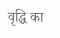वृद्धि का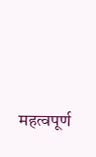महत्वपूर्ण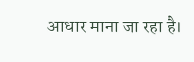आधार माना जा रहा है।